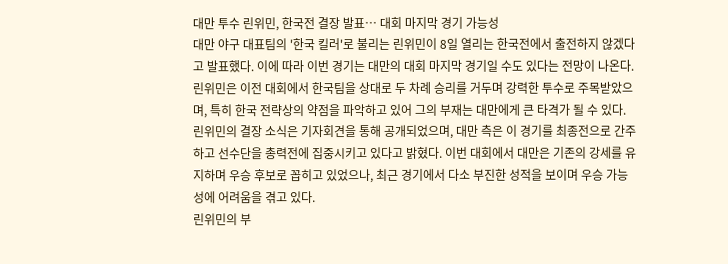대만 투수 린위민, 한국전 결장 발표… 대회 마지막 경기 가능성
대만 야구 대표팀의 '한국 킬러'로 불리는 린위민이 8일 열리는 한국전에서 출전하지 않겠다고 발표했다. 이에 따라 이번 경기는 대만의 대회 마지막 경기일 수도 있다는 전망이 나온다. 린위민은 이전 대회에서 한국팀을 상대로 두 차례 승리를 거두며 강력한 투수로 주목받았으며, 특히 한국 전략상의 약점을 파악하고 있어 그의 부재는 대만에게 큰 타격가 될 수 있다.
린위민의 결장 소식은 기자회견을 통해 공개되었으며, 대만 측은 이 경기를 최종전으로 간주하고 선수단을 총력전에 집중시키고 있다고 밝혔다. 이번 대회에서 대만은 기존의 강세를 유지하며 우승 후보로 꼽히고 있었으나, 최근 경기에서 다소 부진한 성적을 보이며 우승 가능성에 어려움을 겪고 있다.
린위민의 부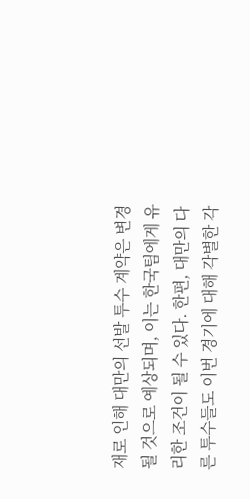재로 인해 대만의 선발 투수 계약은 변경될 것으로 예상되며, 이는 한국팀에게 유리한 조건이 될 수 있다. 한편, 대만의 다른 투수들도 이번 경기에 대해 각별한 각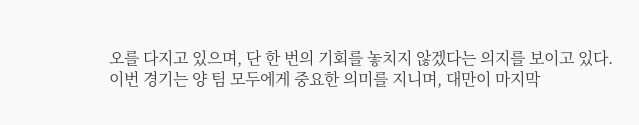오를 다지고 있으며, 단 한 번의 기회를 놓치지 않겠다는 의지를 보이고 있다.
이번 경기는 양 팀 모두에게 중요한 의미를 지니며, 대만이 마지막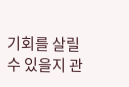기회를 살릴 수 있을지 관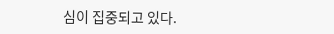심이 집중되고 있다.